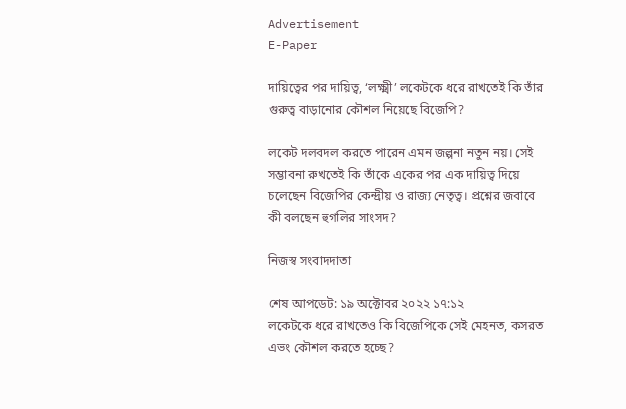Advertisement
E-Paper

দায়িত্বের পর দায়িত্ব, ‘লক্ষ্মী’ লকেটকে ধরে রাখতেই কি তাঁর গুরুত্ব বাড়ানোর কৌশল নিয়েছে বিজেপি?

লকেট দলবদল করতে পারেন এমন জল্পনা নতুন নয়। সেই সম্ভাবনা রুখতেই কি তাঁকে একের পর এক দায়িত্ব দিয়ে চলেছেন বিজেপির কেন্দ্রীয় ও রাজ্য নেতৃত্ব। প্রশ্নের জবাবে কী বলছেন হুগলির সাংসদ?

নিজস্ব সংবাদদাতা

শেষ আপডেট: ১৯ অক্টোবর ২০২২ ১৭:১২
লকেটকে ধরে রাখতেও কি বিজেপিকে সেই মেহনত, কসরত এভং কৌশল করতে হচ্ছে?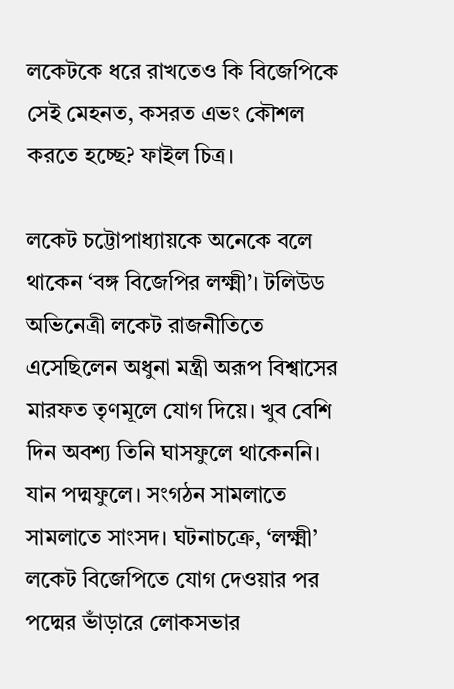লকেটকে ধরে রাখতেও কি বিজেপিকে সেই মেহনত, কসরত এভং কৌশল করতে হচ্ছে? ফাইল চিত্র।

লকেট চট্টোপাধ্যায়কে অনেকে বলে থাকেন ‘বঙ্গ বিজেপির লক্ষ্মী’। টলিউড অভিনেত্রী লকেট রাজনীতিতে এসেছিলেন অধুনা মন্ত্রী অরূপ বিশ্বাসের মারফত তৃণমূলে যোগ দিয়ে। খুব বেশি দিন অবশ্য তিনি ঘাসফুলে থাকেননি। যান পদ্মফুলে। সংগঠন সামলাতে সামলাতে সাংসদ। ঘটনাচক্রে, ‘লক্ষ্মী’ লকেট বিজেপিতে যোগ দেওয়ার পর পদ্মের ভাঁড়ারে লোকসভার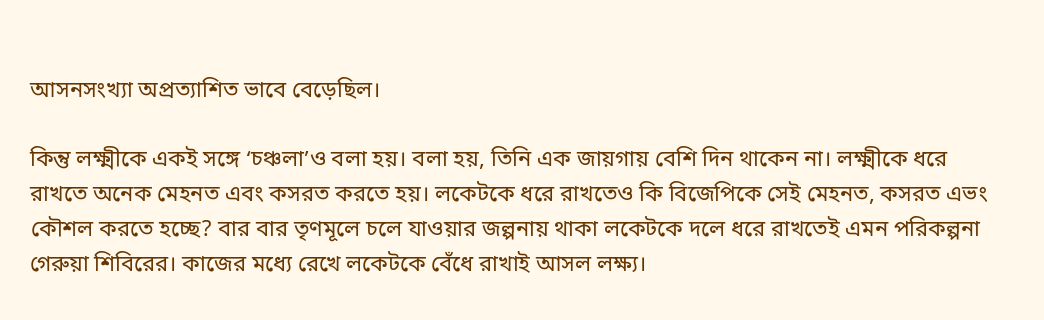আসনসংখ্যা অপ্রত্যাশিত ভাবে বেড়েছিল।

কিন্তু লক্ষ্মীকে একই সঙ্গে ‘চঞ্চলা’ও বলা হয়। বলা হয়, তিনি এক জায়গায় বেশি দিন থাকেন না। লক্ষ্মীকে ধরে রাখতে অনেক মেহনত এবং কসরত করতে হয়। লকেটকে ধরে রাখতেও কি বিজেপিকে সেই মেহনত, কসরত এভং কৌশল করতে হচ্ছে? বার বার তৃণমূলে চলে যাওয়ার জল্পনায় থাকা লকেটকে দলে ধরে রাখতেই এমন পরিকল্পনা গেরুয়া শিবিরের। কাজের মধ্যে রেখে লকেটকে বেঁধে রাখাই আসল লক্ষ্য।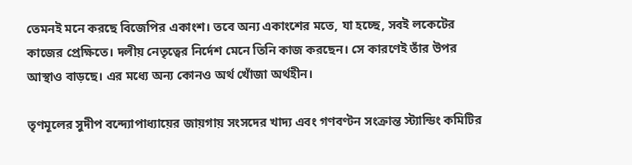তেমনই মনে করছে বিজেপির একাংশ। তবে অন্য একাংশের মতে, যা হচ্ছে, সবই লকেটের কাজের প্রেক্ষিতে। দলীয় নেতৃত্বের নির্দেশ মেনে তিনি কাজ করছেন। সে কারণেই তাঁর উপর আস্থাও বাড়ছে। এর মধ্যে অন্য কোনও অর্থ খোঁজা অর্থহীন।

তৃণমূলের সুদীপ বন্দ্যোপাধ্যায়ের জায়গায় সংসদের খাদ্য এবং গণবণ্টন সংক্রান্ত স্ট্যান্ডিং কমিটির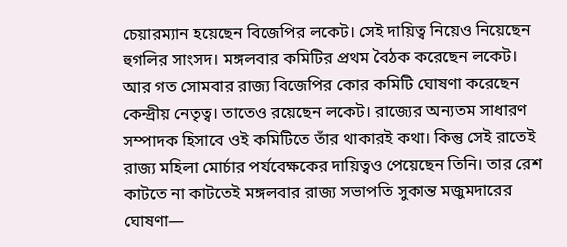চেয়ারম্যান হয়েছেন বিজেপির লকেট। সেই দায়িত্ব নিয়েও নিয়েছেন হুগলির সাংসদ। মঙ্গলবার কমিটির প্রথম বৈঠক করেছেন লকেট। আর গত সোমবার রাজ্য বিজেপির কোর কমিটি ঘোষণা করেছেন কেন্দ্রীয় নেতৃত্ব। তাতেও রয়েছেন লকেট। রাজ্যের অন্যতম সাধারণ সম্পাদক হিসাবে ওই কমিটিতে তাঁর থাকারই কথা। কিন্তু সেই রাতেই রাজ্য মহিলা মোর্চার পর্যবেক্ষকের দায়িত্বও পেয়েছেন তিনি। তার রেশ কাটতে না কাটতেই মঙ্গলবার রাজ্য সভাপতি সুকান্ত মজুমদারের ঘোষণা—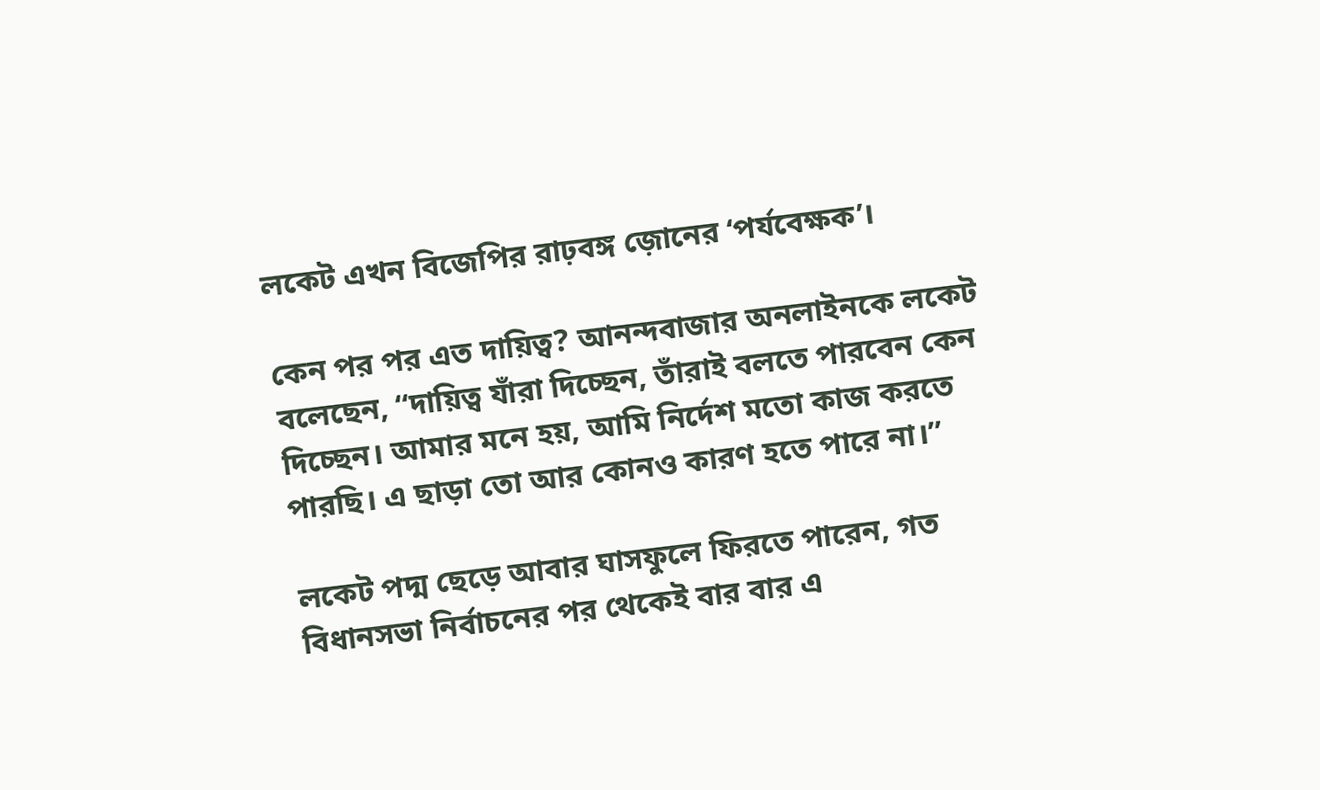লকেট এখন বিজেপির রাঢ়বঙ্গ জ়োনের ‘পর্যবেক্ষক’।

কেন পর পর এত দায়িত্ব? আনন্দবাজার অনলাইনকে লকেট বলেছেন, ‘‘দায়িত্ব যাঁরা দিচ্ছেন, তাঁরাই বলতে পারবেন কেন দিচ্ছেন। আমার মনে হয়, আমি নির্দেশ মতো কাজ করতে পারছি। এ ছাড়া তো আর কোনও কারণ হতে পারে না।’’

লকেট পদ্ম ছেড়ে আবার ঘাসফুলে ফিরতে পারেন, গত বিধানসভা নির্বাচনের পর থেকেই বার বার এ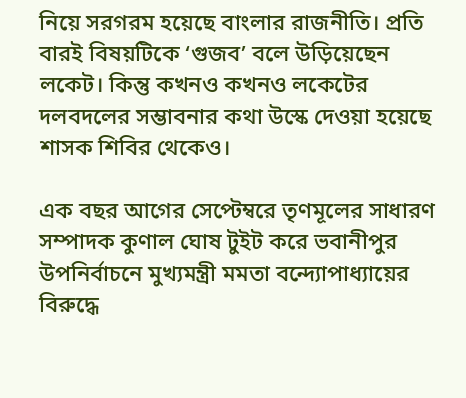নিয়ে সরগরম হয়েছে বাংলার রাজনীতি। প্রতি বারই বিষয়টিকে ‘গুজব’ বলে উড়িয়েছেন লকেট। কিন্তু কখনও কখনও লকেটের দলবদলের সম্ভাবনার কথা উস্কে দেওয়া হয়েছে শাসক শিবির থেকেও।

এক বছর আগের সেপ্টেম্বরে তৃণমূলের সাধারণ সম্পাদক কুণাল ঘোষ টুইট করে ভবানীপুর উপনির্বাচনে মুখ্যমন্ত্রী মমতা বন্দ্যোপাধ্যায়ের বিরুদ্ধে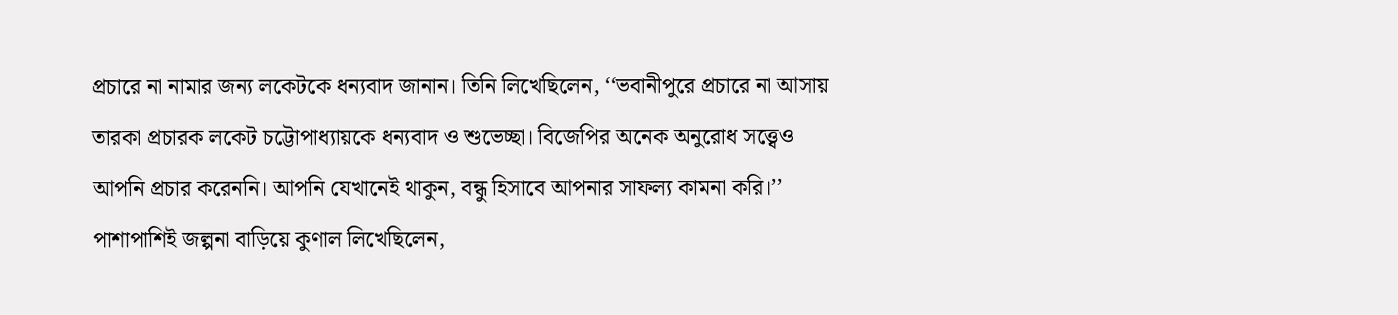প্রচারে না নামার জন্য লকেটকে ধন্যবাদ জানান। তিনি লিখেছিলেন, ‘‘ভবানীপুরে প্রচারে না আসায় তারকা প্রচারক লকেট চট্টোপাধ্যায়কে ধন্যবাদ ও শুভেচ্ছা। বিজেপির অনেক অনুরোধ সত্ত্বেও আপনি প্রচার করেননি। আপনি যেখানেই থাকুন, বন্ধু হিসাবে আপনার সাফল্য কামনা করি।’’ পাশাপাশিই জল্পনা বাড়িয়ে কুণাল লিখেছিলেন,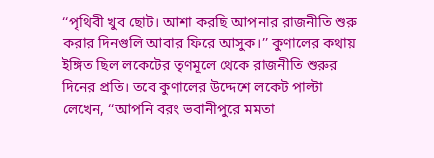‘‘পৃথিবী খুব ছোট। আশা করছি আপনার রাজনীতি শুরু করার দিনগুলি আবার ফিরে আসুক।’’ কুণালের কথায় ইঙ্গিত ছিল লকেটের তৃণমূলে থেকে রাজনীতি শুরুর দিনের প্রতি। তবে কুণালের উদ্দেশে লকেট পাল্টা লেখেন, ‘‘আপনি বরং ভবানীপুরে মমতা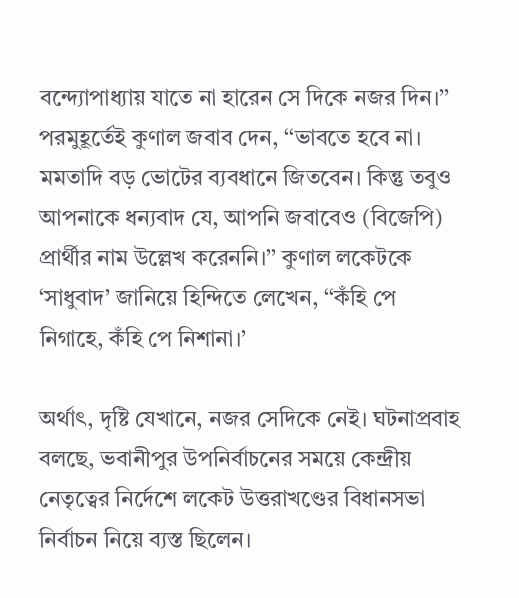বন্দ্যোপাধ্যায় যাতে না হারেন সে দিকে নজর দিন।’’ পরমুহূর্তেই কুণাল জবাব দেন, ‘‘ভাবতে হবে না। মমতাদি বড় ভোটের ব্যবধানে জিতবেন। কিন্তু তবুও আপনাকে ধন্যবাদ যে, আপনি জবাবেও (বিজেপি) প্রার্থীর নাম উল্লেখ করেননি।’’ কুণাল লকেটকে ‘সাধুবাদ’ জানিয়ে হিন্দিতে লেখেন, ‘‘কঁহি পে নিগাহে, কঁহি পে নিশানা।’

অর্থাৎ, দৃষ্টি যেখানে, নজর সেদিকে নেই। ঘটনাপ্রবাহ বলছে, ভবানীপুর উপনির্বাচনের সময়ে কেন্দ্রীয় নেতৃত্বের নির্দেশে লকেট উত্তরাখণ্ডের বিধানসভা নির্বাচন নিয়ে ব্যস্ত ছিলেন।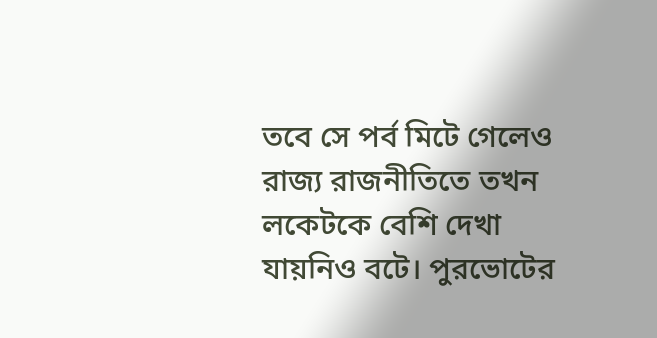তবে সে পর্ব মিটে গেলেও রাজ্য রাজনীতিতে তখন লকেটকে বেশি দেখা যায়নিও বটে। পুরভোটের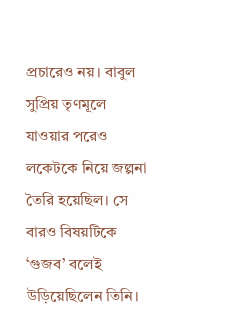প্রচারেও নয়। বাবুল সুপ্রিয় তৃণমূলে যাওয়ার পরেও লকেটকে নিয়ে জল্পনা তৈরি হয়েছিল। সে বারও বিষয়টিকে ‘গুজব’ বলেই উড়িয়েছিলেন তিনি।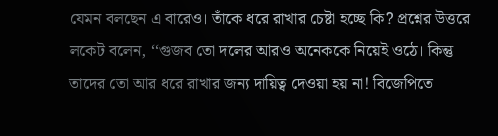যেমন বলছেন এ বারেও। তাঁকে ধরে রাখার চেষ্টা হচ্ছে কি? প্রশ্নের উত্তরে লকেট বলেন, ‘‘গুজব তো দলের আরও অনেককে নিয়েই ওঠে। কিন্তু তাদের তো আর ধরে রাখার জন্য দায়িত্ব দেওয়া হয় না! বিজেপিতে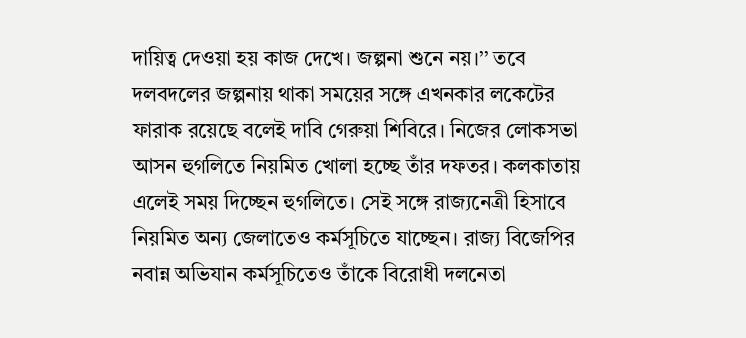দায়িত্ব দেওয়া হয় কাজ দেখে। জল্পনা শুনে নয়।’’ তবে দলবদলের জল্পনায় থাকা সময়ের সঙ্গে এখনকার লকেটের ফারাক রয়েছে বলেই দাবি গেরুয়া শিবিরে। নিজের লোকসভা আসন হুগলিতে নিয়মিত খোলা হচ্ছে তাঁর দফতর। কলকাতায় এলেই সময় দিচ্ছেন হুগলিতে। সেই সঙ্গে রাজ্যনেত্রী হিসাবে নিয়মিত অন্য জেলাতেও কর্মসূচিতে যাচ্ছেন। রাজ্য বিজেপির নবান্ন অভিযান কর্মসূচিতেও তাঁকে বিরোধী দলনেতা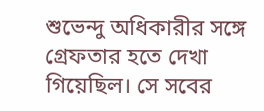শুভেন্দু অধিকারীর সঙ্গে গ্রেফতার হতে দেখা গিয়েছিল। সে সবের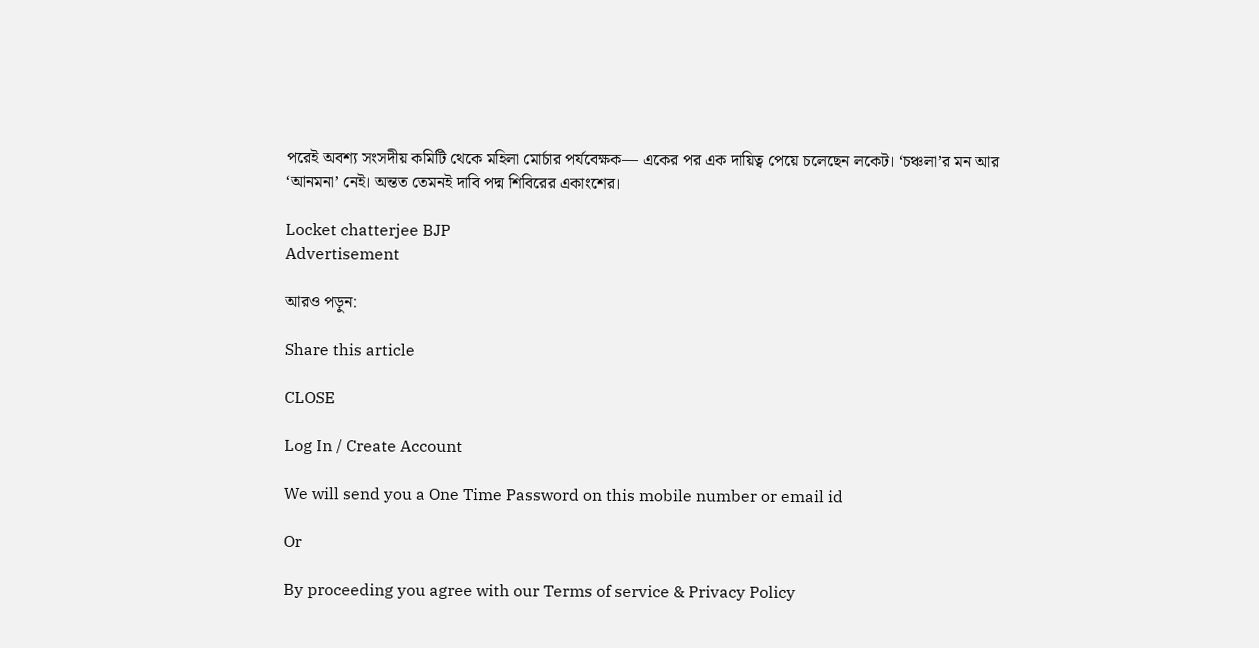পরেই অবশ্য সংসদীয় কমিটি থেকে মহিলা মোর্চার পর্যবেক্ষক— একের পর এক দায়িত্ব পেয়ে চলেছেন লকেট। ‘চঞ্চলা’র মন আর ‘আনমনা’ নেই। অন্তত তেমনই দাবি পদ্ম শিবিরের একাংশের।

Locket chatterjee BJP
Advertisement

আরও পড়ুন:

Share this article

CLOSE

Log In / Create Account

We will send you a One Time Password on this mobile number or email id

Or

By proceeding you agree with our Terms of service & Privacy Policy